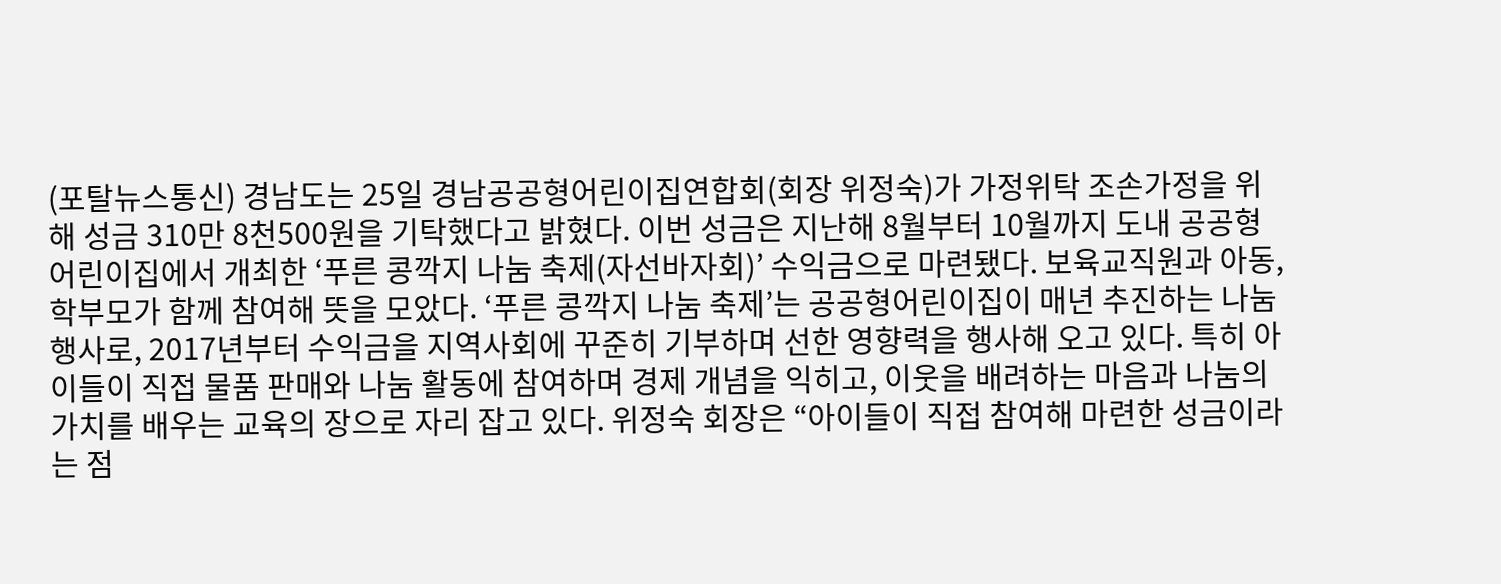(포탈뉴스통신) 경남도는 25일 경남공공형어린이집연합회(회장 위정숙)가 가정위탁 조손가정을 위해 성금 310만 8천500원을 기탁했다고 밝혔다. 이번 성금은 지난해 8월부터 10월까지 도내 공공형어린이집에서 개최한 ‘푸른 콩깍지 나눔 축제(자선바자회)’ 수익금으로 마련됐다. 보육교직원과 아동, 학부모가 함께 참여해 뜻을 모았다. ‘푸른 콩깍지 나눔 축제’는 공공형어린이집이 매년 추진하는 나눔 행사로, 2017년부터 수익금을 지역사회에 꾸준히 기부하며 선한 영향력을 행사해 오고 있다. 특히 아이들이 직접 물품 판매와 나눔 활동에 참여하며 경제 개념을 익히고, 이웃을 배려하는 마음과 나눔의 가치를 배우는 교육의 장으로 자리 잡고 있다. 위정숙 회장은 “아이들이 직접 참여해 마련한 성금이라는 점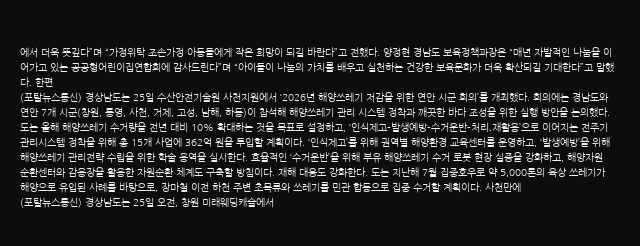에서 더욱 뜻깊다”며 “가정위탁 조손가정 아동들에게 작은 희망이 되길 바란다”고 전했다. 양정현 경남도 보육정책과장은 “매년 자발적인 나눔을 이어가고 있는 공공형어린이집연합회에 감사드린다”며 “아이들이 나눔의 가치를 배우고 실천하는 건강한 보육문화가 더욱 확산되길 기대한다”고 말했다. 한편
(포탈뉴스통신) 경상남도는 25일 수산안전기술원 사천지원에서 ‘2026년 해양쓰레기 저감을 위한 연안 시군 회의’를 개최했다. 회의에는 경남도와 연안 7개 시군(창원, 통영, 사천, 거제, 고성, 남해, 하동)이 참석해 해양쓰레기 관리 시스템 정착과 깨끗한 바다 조성을 위한 실행 방안을 논의했다. 도는 올해 해양쓰레기 수거량을 전년 대비 10% 확대하는 것을 목표로 설정하고, ‘인식제고-발생예방-수거운반-처리․재활용’으로 이어지는 전주기 관리시스템 정착을 위해 총 15개 사업에 362억 원을 투입할 계획이다. ‘인식제고’를 위해 권역별 해양환경 교육센터를 운영하고, ‘발생예방’을 위해 해양쓰레기 관리전략 수립을 위한 학술 용역을 실시한다. 효율적인 ‘수거운반’을 위해 부유 해양쓰레기 수거 로봇 현장 실증을 강화하고, 해양자원 순환센터와 감용장을 활용한 자원순환 체계도 구축할 방침이다. 재해 대응도 강화한다. 도는 지난해 7월 집중호우로 약 5,000톤의 육상 쓰레기가 해양으로 유입된 사례를 바탕으로, 장마철 이전 하천 주변 초목류와 쓰레기를 민관 합동으로 집중 수거할 계획이다. 사천만에
(포탈뉴스통신) 경상남도는 25일 오전, 창원 미래웨딩캐슬에서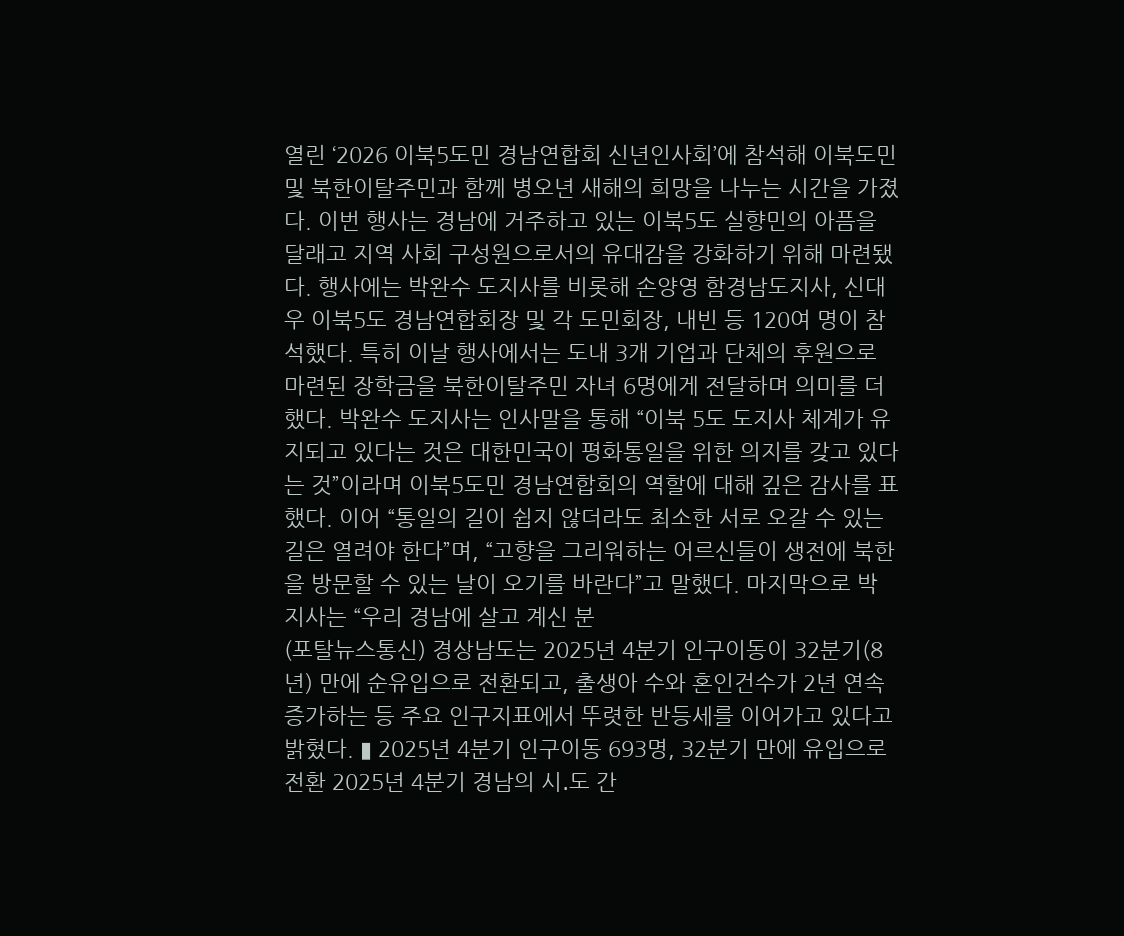열린 ‘2026 이북5도민 경남연합회 신년인사회’에 참석해 이북도민 및 북한이탈주민과 함께 병오년 새해의 희망을 나누는 시간을 가졌다. 이번 행사는 경남에 거주하고 있는 이북5도 실향민의 아픔을 달래고 지역 사회 구성원으로서의 유대감을 강화하기 위해 마련됐다. 행사에는 박완수 도지사를 비롯해 손양영 함경남도지사, 신대우 이북5도 경남연합회장 및 각 도민회장, 내빈 등 120여 명이 참석했다. 특히 이날 행사에서는 도내 3개 기업과 단체의 후원으로 마련된 장학금을 북한이탈주민 자녀 6명에게 전달하며 의미를 더했다. 박완수 도지사는 인사말을 통해 “이북 5도 도지사 체계가 유지되고 있다는 것은 대한민국이 평화통일을 위한 의지를 갖고 있다는 것”이라며 이북5도민 경남연합회의 역할에 대해 깊은 감사를 표했다. 이어 “통일의 길이 쉽지 않더라도 최소한 서로 오갈 수 있는 길은 열려야 한다”며, “고향을 그리워하는 어르신들이 생전에 북한을 방문할 수 있는 날이 오기를 바란다”고 말했다. 마지막으로 박 지사는 “우리 경남에 살고 계신 분
(포탈뉴스통신) 경상남도는 2025년 4분기 인구이동이 32분기(8년) 만에 순유입으로 전환되고, 출생아 수와 혼인건수가 2년 연속 증가하는 등 주요 인구지표에서 뚜렷한 반등세를 이어가고 있다고 밝혔다. ▮ 2025년 4분기 인구이동 693명, 32분기 만에 유입으로 전환 2025년 4분기 경남의 시․도 간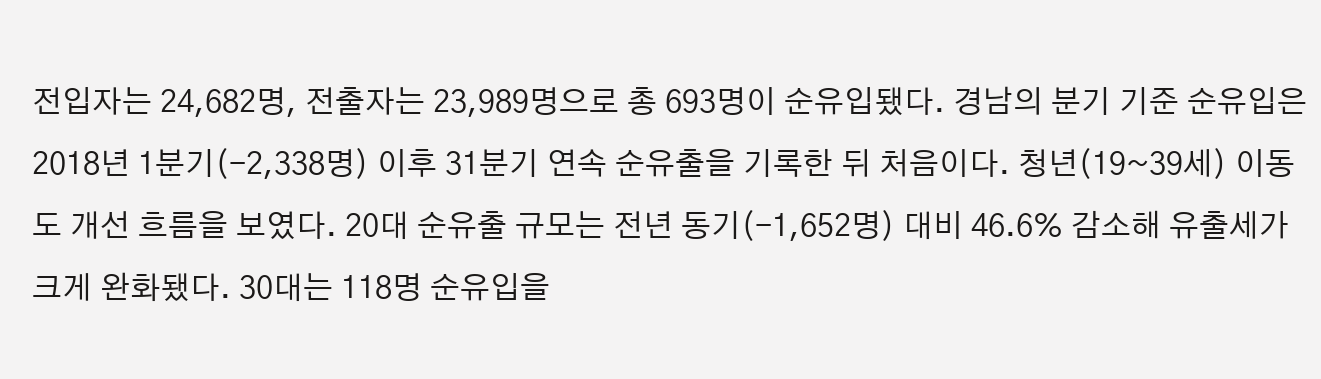전입자는 24,682명, 전출자는 23,989명으로 총 693명이 순유입됐다. 경남의 분기 기준 순유입은 2018년 1분기(-2,338명) 이후 31분기 연속 순유출을 기록한 뒤 처음이다. 청년(19~39세) 이동도 개선 흐름을 보였다. 20대 순유출 규모는 전년 동기(-1,652명) 대비 46.6% 감소해 유출세가 크게 완화됐다. 30대는 118명 순유입을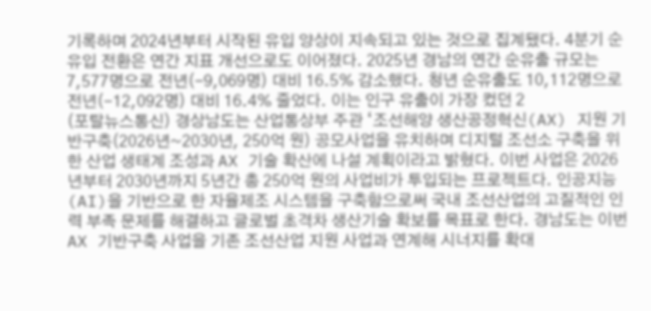기록하며 2024년부터 시작된 유입 양상이 지속되고 있는 것으로 집계됐다. 4분기 순유입 전환은 연간 지표 개선으로도 이어졌다. 2025년 경남의 연간 순유출 규모는 7,577명으로 전년(-9,069명) 대비 16.5% 감소했다. 청년 순유출도 10,112명으로 전년(-12,092명) 대비 16.4% 줄었다. 이는 인구 유출이 가장 컸던 2
(포탈뉴스통신) 경상남도는 산업통상부 주관 ‘조선해양 생산공정혁신(AX) 지원 기반구축(2026년~2030년, 250억 원) 공모사업을 유치하며 디지털 조선소 구축을 위한 산업 생태계 조성과 AX 기술 확산에 나설 계획이라고 밝혔다. 이번 사업은 2026년부터 2030년까지 5년간 총 250억 원의 사업비가 투입되는 프로젝트다. 인공지능(AI)을 기반으로 한 자율제조 시스템을 구축함으로써 국내 조선산업의 고질적인 인력 부족 문제를 해결하고 글로벌 초격차 생산기술 확보를 목표로 한다. 경남도는 이번 AX 기반구축 사업을 기존 조선산업 지원 사업과 연계해 시너지를 확대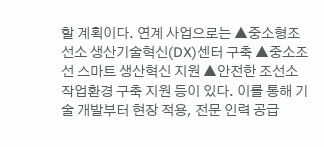할 계획이다. 연계 사업으로는 ▲중소형조선소 생산기술혁신(DX)센터 구축 ▲중소조선 스마트 생산혁신 지원 ▲안전한 조선소 작업환경 구축 지원 등이 있다. 이를 통해 기술 개발부터 현장 적용, 전문 인력 공급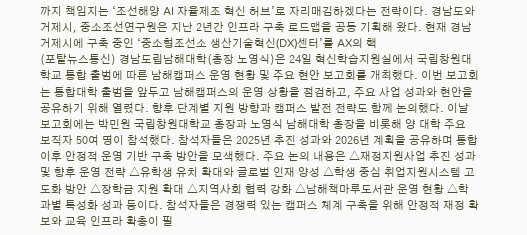까지 책임지는 ‘조선해양 AI 자율제조 혁신 허브’로 자리매김하겠다는 전략이다. 경남도와 거제시, 중소조선연구원은 지난 2년간 인프라 구축 로드맵을 공동 기획해 왔다. 현재 경남 거제시에 구축 중인 ‘중소형조선소 생산기술혁신(DX)센터’를 AX의 핵
(포탈뉴스통신) 경남도립남해대학(총장 노영식)은 24일 혁신학습지원실에서 국립창원대학교 통합 출범에 따른 남해캠퍼스 운영 현황 및 주요 현안 보고회를 개최했다. 이번 보고회는 통합대학 출범을 앞두고 남해캠퍼스의 운영 상황을 점검하고, 주요 사업 성과와 현안을 공유하기 위해 열렸다. 향후 단계별 지원 방향과 캠퍼스 발전 전략도 함께 논의했다. 이날 보고회에는 박민원 국립창원대학교 총장과 노영식 남해대학 총장을 비롯해 양 대학 주요 보직자 50여 명이 참석했다. 참석자들은 2025년 추진 성과와 2026년 계획을 공유하며 통합 이후 안정적 운영 기반 구축 방안을 모색했다. 주요 논의 내용은 △재정지원사업 추진 성과 및 향후 운영 전략 △유학생 유치 확대와 글로벌 인재 양성 △학생 중심 취업지원시스템 고도화 방안 △장학금 지원 확대 △지역사회 협력 강화 △남해책마루도서관 운영 현황 △학과별 특성화 성과 등이다. 참석자들은 경쟁력 있는 캠퍼스 체계 구축을 위해 안정적 재정 확보와 교육 인프라 확충이 필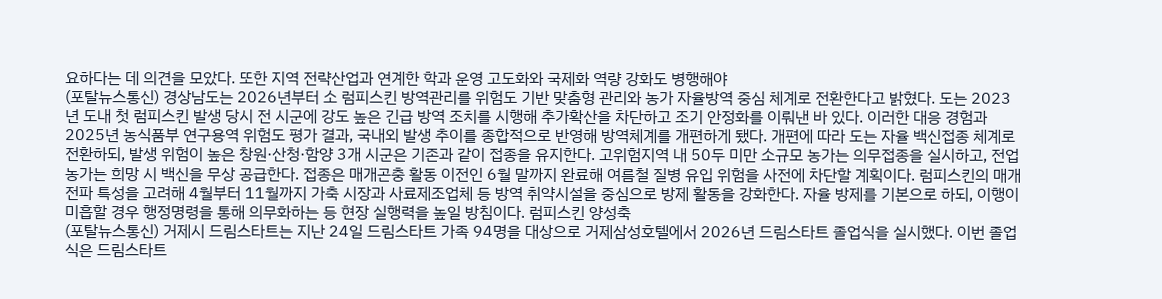요하다는 데 의견을 모았다. 또한 지역 전략산업과 연계한 학과 운영 고도화와 국제화 역량 강화도 병행해야
(포탈뉴스통신) 경상남도는 2026년부터 소 럼피스킨 방역관리를 위험도 기반 맞춤형 관리와 농가 자율방역 중심 체계로 전환한다고 밝혔다. 도는 2023년 도내 첫 럼피스킨 발생 당시 전 시군에 강도 높은 긴급 방역 조치를 시행해 추가확산을 차단하고 조기 안정화를 이뤄낸 바 있다. 이러한 대응 경험과 2025년 농식품부 연구용역 위험도 평가 결과, 국내외 발생 추이를 종합적으로 반영해 방역체계를 개편하게 됐다. 개편에 따라 도는 자율 백신접종 체계로 전환하되, 발생 위험이 높은 창원·산청·함양 3개 시군은 기존과 같이 접종을 유지한다. 고위험지역 내 50두 미만 소규모 농가는 의무접종을 실시하고, 전업농가는 희망 시 백신을 무상 공급한다. 접종은 매개곤충 활동 이전인 6월 말까지 완료해 여름철 질병 유입 위험을 사전에 차단할 계획이다. 럼피스킨의 매개 전파 특성을 고려해 4월부터 11월까지 가축 시장과 사료제조업체 등 방역 취약시설을 중심으로 방제 활동을 강화한다. 자율 방제를 기본으로 하되, 이행이 미흡할 경우 행정명령을 통해 의무화하는 등 현장 실행력을 높일 방침이다. 럼피스킨 양성축
(포탈뉴스통신) 거제시 드림스타트는 지난 24일 드림스타트 가족 94명을 대상으로 거제삼성호텔에서 2026년 드림스타트 졸업식을 실시했다. 이번 졸업식은 드림스타트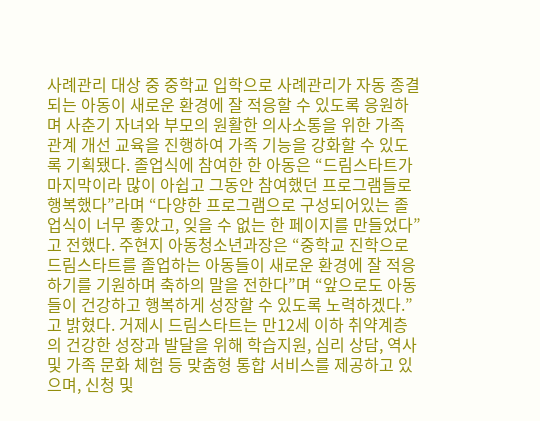사례관리 대상 중 중학교 입학으로 사례관리가 자동 종결되는 아동이 새로운 환경에 잘 적응할 수 있도록 응원하며 사춘기 자녀와 부모의 원활한 의사소통을 위한 가족 관계 개선 교육을 진행하여 가족 기능을 강화할 수 있도록 기획됐다. 졸업식에 참여한 한 아동은 “드림스타트가 마지막이라 많이 아쉽고 그동안 참여했던 프로그램들로 행복했다”라며 “다양한 프로그램으로 구성되어있는 졸업식이 너무 좋았고, 잊을 수 없는 한 페이지를 만들었다”고 전했다. 주현지 아동청소년과장은 “중학교 진학으로 드림스타트를 졸업하는 아동들이 새로운 환경에 잘 적응하기를 기원하며 축하의 말을 전한다”며 “앞으로도 아동들이 건강하고 행복하게 성장할 수 있도록 노력하겠다.”고 밝혔다. 거제시 드림스타트는 만12세 이하 취약계층의 건강한 성장과 발달을 위해 학습지원, 심리 상담, 역사 및 가족 문화 체험 등 맞춤형 통합 서비스를 제공하고 있으며, 신청 및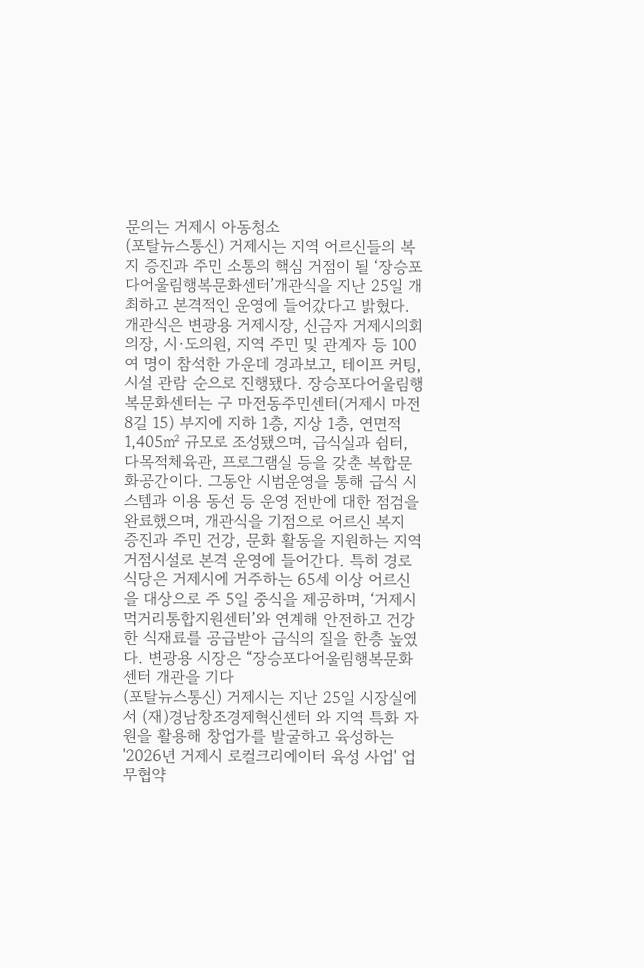문의는 거제시 아동청소
(포탈뉴스통신) 거제시는 지역 어르신들의 복지 증진과 주민 소통의 핵심 거점이 될 ‘장승포다어울림행복문화센터’개관식을 지난 25일 개최하고 본격적인 운영에 들어갔다고 밝혔다. 개관식은 변광용 거제시장, 신금자 거제시의회 의장, 시·도의원, 지역 주민 및 관계자 등 100여 명이 참석한 가운데 경과보고, 테이프 커팅, 시설 관람 순으로 진행됐다. 장승포다어울림행복문화센터는 구 마전동주민센터(거제시 마전8길 15) 부지에 지하 1층, 지상 1층, 연면적 1,405㎡ 규모로 조성됐으며, 급식실과 쉼터, 다목적체육관, 프로그램실 등을 갖춘 복합문화공간이다. 그동안 시범운영을 통해 급식 시스템과 이용 동선 등 운영 전반에 대한 점검을 완료했으며, 개관식을 기점으로 어르신 복지 증진과 주민 건강, 문화 활동을 지원하는 지역 거점시설로 본격 운영에 들어간다. 특히 경로식당은 거제시에 거주하는 65세 이상 어르신을 대상으로 주 5일 중식을 제공하며, ‘거제시 먹거리통합지원센터’와 연계해 안전하고 건강한 식재료를 공급받아 급식의 질을 한층 높였다. 변광용 시장은 “장승포다어울림행복문화센터 개관을 기다
(포탈뉴스통신) 거제시는 지난 25일 시장실에서 (재)경남창조경제혁신센터 와 지역 특화 자원을 활용해 창업가를 발굴하고 육성하는 '2026년 거제시 로컬크리에이터 육성 사업' 업무협약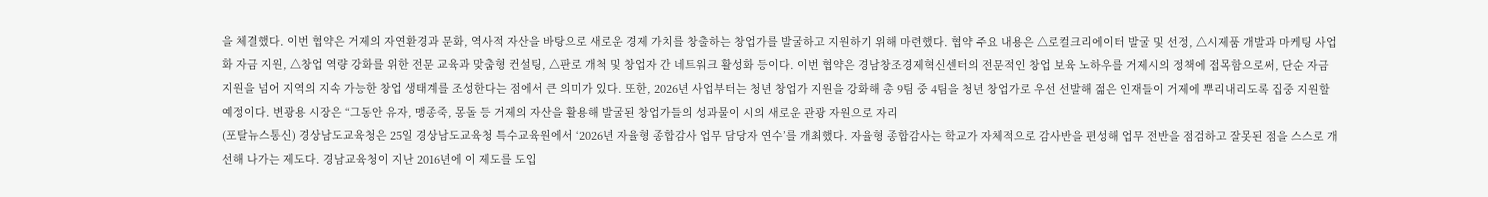을 체결했다. 이번 협약은 거제의 자연환경과 문화, 역사적 자산을 바탕으로 새로운 경제 가치를 창출하는 창업가를 발굴하고 지원하기 위해 마련했다. 협약 주요 내용은 △로컬크리에이터 발굴 및 선정, △시제품 개발과 마케팅 사업화 자금 지원, △창업 역량 강화를 위한 전문 교육과 맞춤형 컨설팅, △판로 개척 및 창업자 간 네트워크 활성화 등이다. 이번 협약은 경남창조경제혁신센터의 전문적인 창업 보육 노하우를 거제시의 정책에 접목함으로써, 단순 자금 지원을 넘어 지역의 지속 가능한 창업 생태계를 조성한다는 점에서 큰 의미가 있다. 또한, 2026년 사업부터는 청년 창업가 지원을 강화해 총 9팀 중 4팀을 청년 창업가로 우선 선발해 젊은 인재들이 거제에 뿌리내리도록 집중 지원할 예정이다. 변광용 시장은 “그동안 유자, 맹종죽, 몽돌 등 거제의 자산을 활용해 발굴된 창업가들의 성과물이 시의 새로운 관광 자원으로 자리
(포탈뉴스통신) 경상남도교육청은 25일 경상남도교육청 특수교육원에서 ‘2026년 자율형 종합감사 업무 담당자 연수’를 개최했다. 자율형 종합감사는 학교가 자체적으로 감사반을 편성해 업무 전반을 점검하고 잘못된 점을 스스로 개선해 나가는 제도다. 경남교육청이 지난 2016년에 이 제도를 도입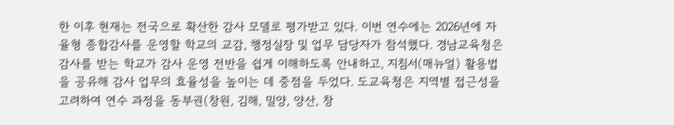한 이후 현재는 전국으로 확산한 감사 모델로 평가받고 있다. 이번 연수에는 2026년에 자율형 종합감사를 운영할 학교의 교감, 행정실장 및 업무 담당자가 참석했다. 경남교육청은 감사를 받는 학교가 감사 운영 전반을 쉽게 이해하도록 안내하고, 지침서(매뉴얼) 활용법을 공유해 감사 업무의 효율성을 높이는 데 중점을 두었다. 도교육청은 지역별 접근성을 고려하여 연수 과정을 동부권(창원, 김해, 밀양, 양산, 창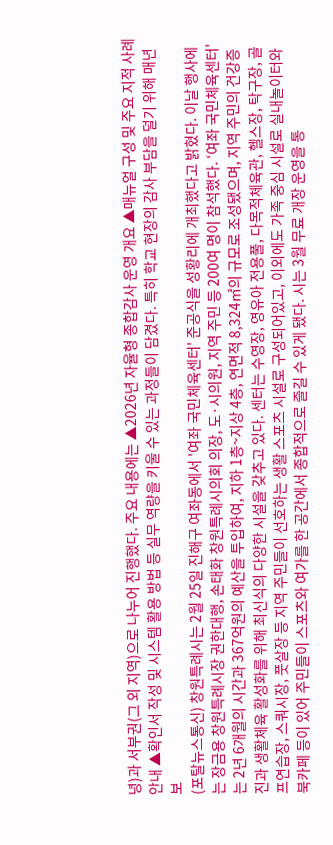녕)과 서부권(그 외 지역)으로 나누어 진행했다. 주요 내용에는 ▲2026년 자율형 종합감사 운영 개요 ▲매뉴얼 구성 및 주요 지적 사례 안내 ▲확인서 작성 및 시스템 활용 방법 등 실무 역량을 키울 수 있는 과정들이 담겼다. 특히 학교 현장의 감사 부담을 덜기 위해 매년 보
(포탈뉴스통신) 창원특례시는 2월 25일 진해구 여좌동에서 '여좌 국민체육센터' 준공식을 성황리에 개최했다고 밝혔다. 이날 행사에는 장금용 창원특례시장 권한대행, 손태화 창원특례시의회 의장, 도·시의원, 지역 주민 등 200여 명이 참석했다. ‘여좌 국민체육센터'는 2년 6개월의 시간과 367억원의 예산을 투입하여, 지하 1층~지상 4층, 연면적 8,324㎡의 규모로 조성됐으며, 지역 주민의 건강증진과 생활체육 활성화를 위해 최신식의 다양한 시설을 갖추고 있다. 센터는 수영장, 영유아 전용풀, 다목적체육관, 헬스장, 탁구장, 골프연습장, 스쿼시장, 풋살장 등 지역 주민들이 선호하는 생활 스포츠 시설로 구성되어있고, 이외에도 가족 중심 시설로 실내놀이터와 북카페 등이 있어 주민들이 스포츠와 여가를 한 공간에서 종합적으로 즐길 수 있게 됐다. 시는 3월 무료 개장 운영을 통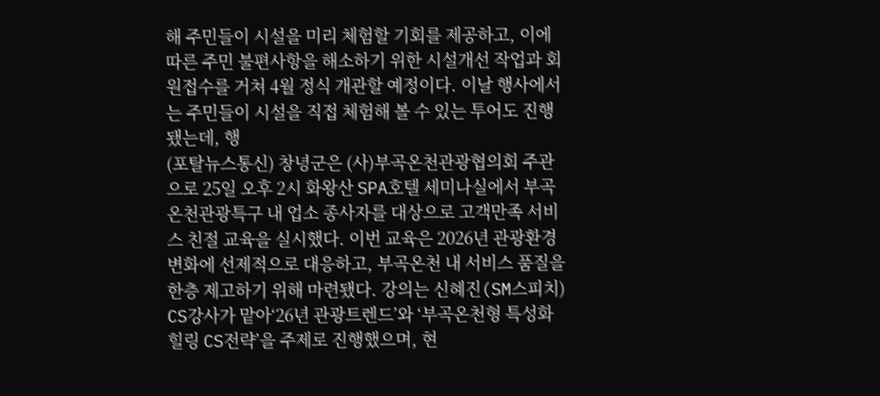해 주민들이 시설을 미리 체험할 기회를 제공하고, 이에 따른 주민 불편사항을 해소하기 위한 시설개선 작업과 회원접수를 거쳐 4월 정식 개관할 예정이다. 이날 행사에서는 주민들이 시설을 직접 체험해 볼 수 있는 투어도 진행됐는데, 행
(포탈뉴스통신) 창녕군은 (사)부곡온천관광협의회 주관으로 25일 오후 2시 화왕산 SPA호텔 세미나실에서 부곡온천관광특구 내 업소 종사자를 대상으로 고객만족 서비스 친절 교육을 실시했다. 이번 교육은 2026년 관광환경 변화에 선제적으로 대응하고, 부곡온천 내 서비스 품질을 한층 제고하기 위해 마련됐다. 강의는 신혜진(SM스피치) CS강사가 맡아‘26년 관광트렌드’와 ‘부곡온천형 특성화 힐링 CS전략’을 주제로 진행했으며, 현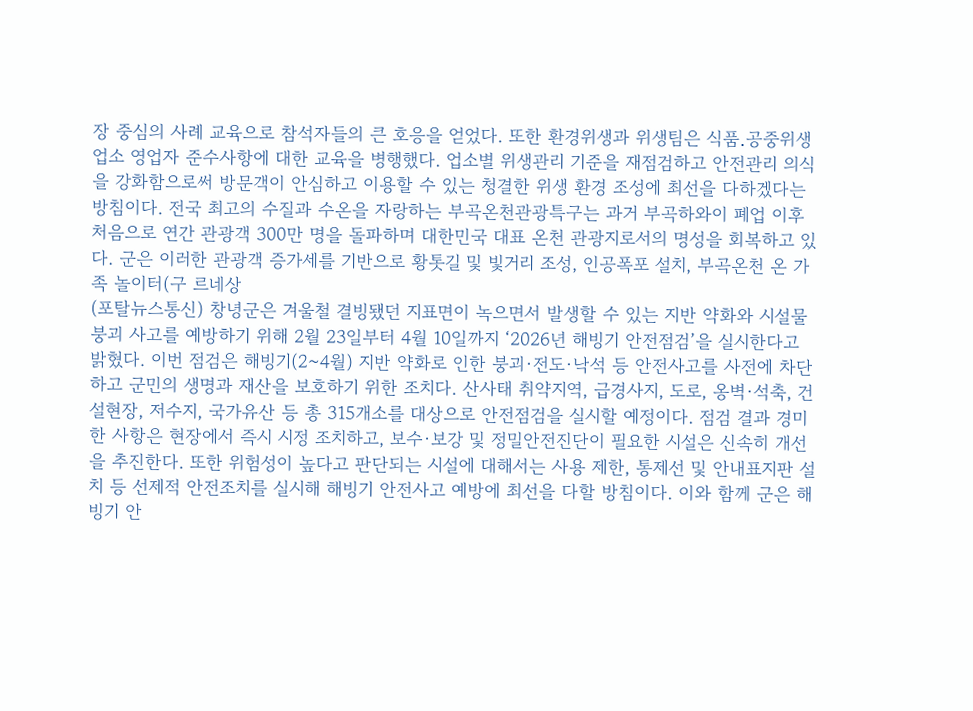장 중심의 사례 교육으로 참석자들의 큰 호응을 얻었다. 또한 환경위생과 위생팀은 식품․공중위생업소 영업자 준수사항에 대한 교육을 병행했다. 업소별 위생관리 기준을 재점검하고 안전관리 의식을 강화함으로써 방문객이 안심하고 이용할 수 있는 청결한 위생 환경 조성에 최선을 다하겠다는 방침이다. 전국 최고의 수질과 수온을 자랑하는 부곡온천관광특구는 과거 부곡하와이 폐업 이후 처음으로 연간 관광객 300만 명을 돌파하며 대한민국 대표 온천 관광지로서의 명성을 회복하고 있다. 군은 이러한 관광객 증가세를 기반으로 황톳길 및 빛거리 조성, 인공폭포 설치, 부곡온천 온 가족 놀이터(구 르네상
(포탈뉴스통신) 창녕군은 겨울철 결빙됐던 지표면이 녹으면서 발생할 수 있는 지반 약화와 시설물 붕괴 사고를 예방하기 위해 2월 23일부터 4월 10일까지 ‘2026년 해빙기 안전점검’을 실시한다고 밝혔다. 이번 점검은 해빙기(2~4월) 지반 약화로 인한 붕괴·전도·낙석 등 안전사고를 사전에 차단하고 군민의 생명과 재산을 보호하기 위한 조치다. 산사태 취약지역, 급경사지, 도로, 옹벽·석축, 건설현장, 저수지, 국가유산 등 총 315개소를 대상으로 안전점검을 실시할 예정이다. 점검 결과 경미한 사항은 현장에서 즉시 시정 조치하고, 보수·보강 및 정밀안전진단이 필요한 시설은 신속히 개선을 추진한다. 또한 위험성이 높다고 판단되는 시설에 대해서는 사용 제한, 통제선 및 안내표지판 설치 등 선제적 안전조치를 실시해 해빙기 안전사고 예방에 최선을 다할 방침이다. 이와 함께 군은 해빙기 안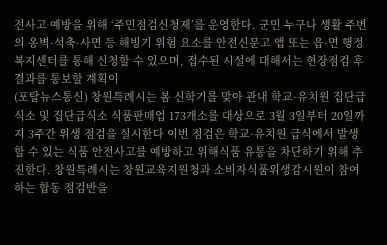전사고 예방을 위해 ‘주민점검신청제’를 운영한다. 군민 누구나 생활 주변의 옹벽·석축·사면 등 해빙기 위험 요소를 안전신문고 앱 또는 읍·면 행정복지센터를 통해 신청할 수 있으며, 접수된 시설에 대해서는 현장점검 후 결과를 통보할 계획이
(포탈뉴스통신) 창원특례시는 봄 신학기를 맞아 관내 학교·유치원 집단급식소 및 집단급식소 식품판매업 173개소를 대상으로 3월 3일부터 20일까지 3주간 위생 점검을 실시한다 이번 점검은 학교·유치원 급식에서 발생할 수 있는 식품 안전사고를 예방하고 위해식품 유통을 차단하기 위해 추진한다. 창원특례시는 창원교육지원청과 소비자식품위생감시원이 참여하는 합동 점검반을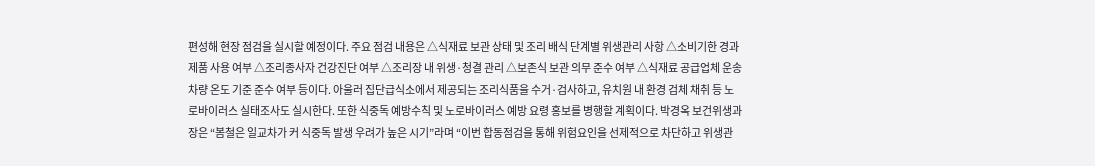편성해 현장 점검을 실시할 예정이다. 주요 점검 내용은 △식재료 보관 상태 및 조리 배식 단계별 위생관리 사항 △소비기한 경과 제품 사용 여부 △조리종사자 건강진단 여부 △조리장 내 위생·청결 관리 △보존식 보관 의무 준수 여부 △식재료 공급업체 운송차량 온도 기준 준수 여부 등이다. 아울러 집단급식소에서 제공되는 조리식품을 수거·검사하고, 유치원 내 환경 검체 채취 등 노로바이러스 실태조사도 실시한다. 또한 식중독 예방수칙 및 노로바이러스 예방 요령 홍보를 병행할 계획이다. 박경옥 보건위생과장은 “봄철은 일교차가 커 식중독 발생 우려가 높은 시기”라며 “이번 합동점검을 통해 위험요인을 선제적으로 차단하고 위생관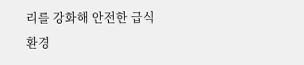리를 강화해 안전한 급식 환경